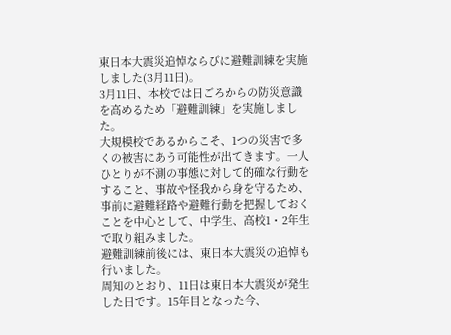東日本大震災追悼ならびに避難訓練を実施しました(3月11日)。
3月11日、本校では日ごろからの防災意識を高めるため「避難訓練」を実施しました。
大規模校であるからこそ、1つの災害で多くの被害にあう可能性が出てきます。一人ひとりが不測の事態に対して的確な行動をすること、事故や怪我から身を守るため、事前に避難経路や避難行動を把握しておくことを中心として、中学生、高校1・2年生で取り組みました。
避難訓練前後には、東日本大震災の追悼も行いました。
周知のとおり、11日は東日本大震災が発生した日です。15年目となった今、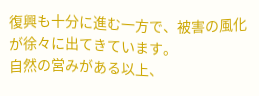復興も十分に進む一方で、被害の風化が徐々に出てきています。
自然の営みがある以上、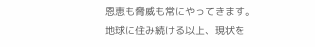恩恵も脅威も常にやってきます。
地球に住み続ける以上、現状を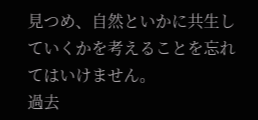見つめ、自然といかに共生していくかを考えることを忘れてはいけません。
過去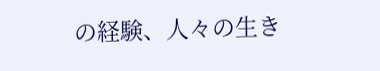の経験、人々の生き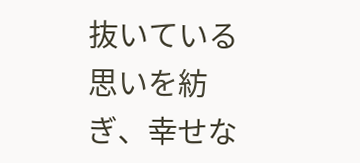抜いている思いを紡ぎ、幸せな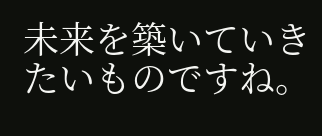未来を築いていきたいものですね。